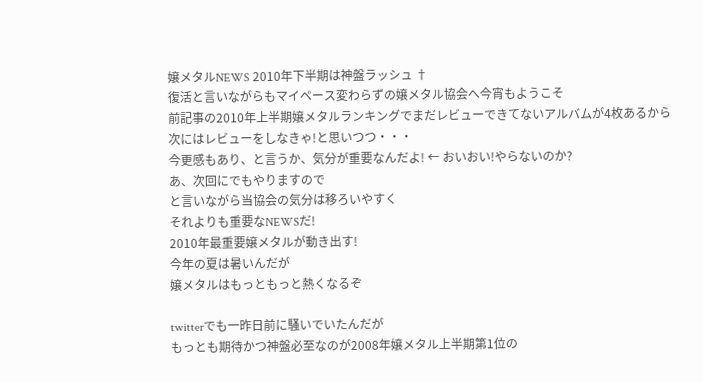嬢メタルNEWS 2010年下半期は神盤ラッシュ †
復活と言いながらもマイペース変わらずの嬢メタル協会へ今宵もようこそ
前記事の2010年上半期嬢メタルランキングでまだレビューできてないアルバムが4枚あるから
次にはレビューをしなきゃ!と思いつつ・・・
今更感もあり、と言うか、気分が重要なんだよ! ← おいおい!やらないのか?
あ、次回にでもやりますので
と言いながら当協会の気分は移ろいやすく
それよりも重要なNEWSだ!
2010年最重要嬢メタルが動き出す!
今年の夏は暑いんだが
嬢メタルはもっともっと熱くなるぞ

twitterでも一昨日前に騒いでいたんだが
もっとも期待かつ神盤必至なのが2008年嬢メタル上半期第1位の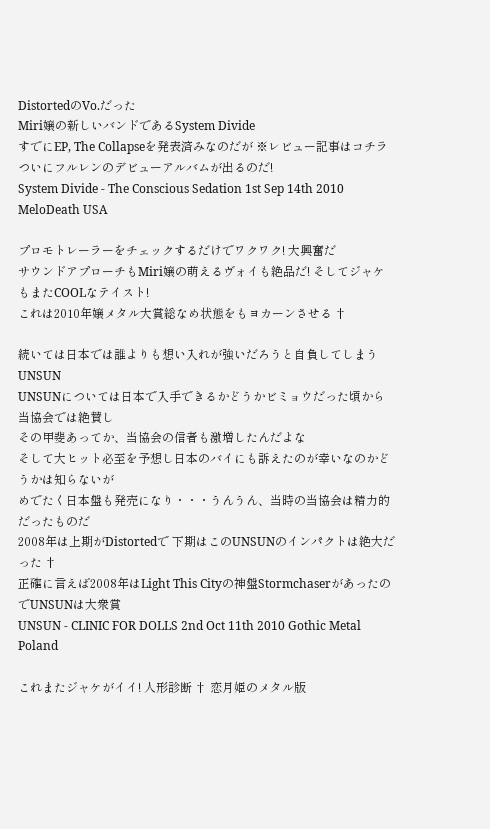DistortedのVo.だった
Miri嬢の新しいバンドであるSystem Divide
すでにEP, The Collapseを発表済みなのだが ※レビュー記事はコチラ
ついにフルレンのデビューアルバムが出るのだ!
System Divide - The Conscious Sedation 1st Sep 14th 2010 MeloDeath USA

プロモトレーラーをチェックするだけでワクワク! 大興奮だ
サウンドアプローチもMiri嬢の萌えるヴォイも絶品だ! そしてジャケもまたCOOLなテイスト!
これは2010年嬢メタル大賞総なめ状態をもヨカーンさせる †

続いては日本では誰よりも想い入れが強いだろうと自負してしまうUNSUN
UNSUNについては日本で入手できるかどうかビミョウだった頃から当協会では絶賛し
その甲斐あってか、当協会の信者も激増したんだよな
そして大ヒット必至を予想し日本のバイにも訴えたのが幸いなのかどうかは知らないが
めでたく日本盤も発売になり・・・うんうん、当時の当協会は精力的だったものだ
2008年は上期がDistortedで 下期はこのUNSUNのインパクトは絶大だった †
正確に言えば2008年はLight This Cityの神盤StormchaserがあったのでUNSUNは大衆賞
UNSUN - CLINIC FOR DOLLS 2nd Oct 11th 2010 Gothic Metal Poland

これまたジャケがイイ! 人形診断 † 恋月姫のメタル版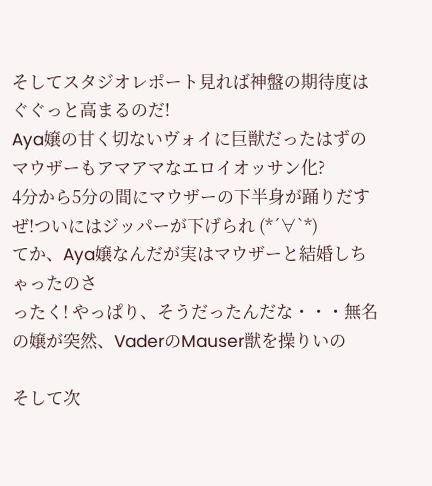そしてスタジオレポート見れば神盤の期待度はぐぐっと高まるのだ!
Aya嬢の甘く切ないヴォイに巨獣だったはずのマウザーもアマアマなエロイオッサン化?
4分から5分の間にマウザーの下半身が踊りだすぜ!ついにはジッパーが下げられ (*´∀`*)
てか、Aya嬢なんだが実はマウザーと結婚しちゃったのさ
ったく! やっぱり、そうだったんだな・・・無名の嬢が突然、VaderのMauser獣を操りいの

そして次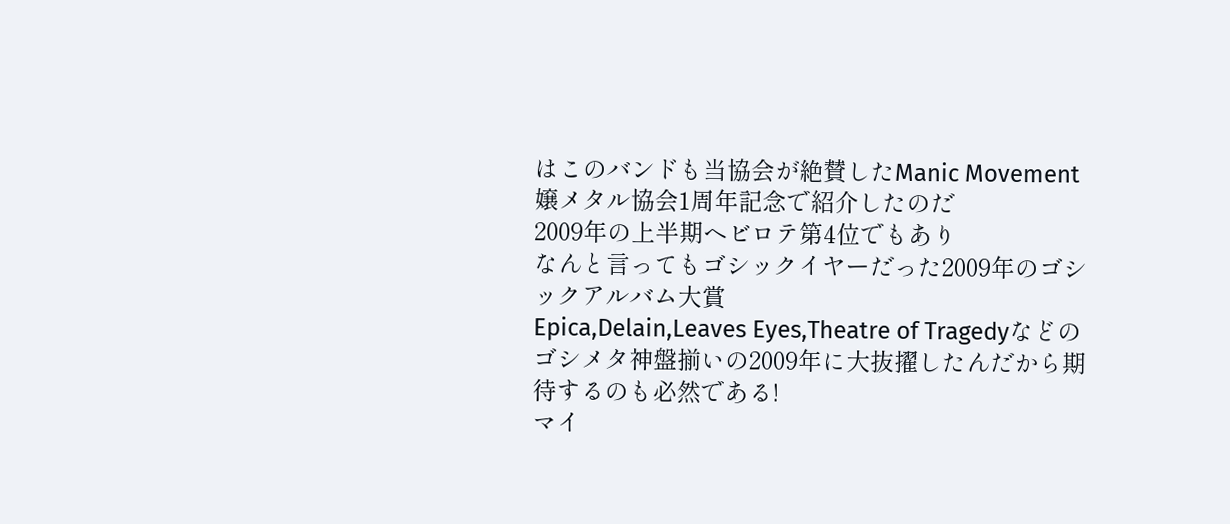はこのバンドも当協会が絶賛したManic Movement
嬢メタル協会1周年記念で紹介したのだ
2009年の上半期ヘビロテ第4位でもあり
なんと言ってもゴシックイヤーだった2009年のゴシックアルバム大賞
Epica,Delain,Leaves Eyes,Theatre of Tragedyなどの
ゴシメタ神盤揃いの2009年に大抜擢したんだから期待するのも必然である!
マイ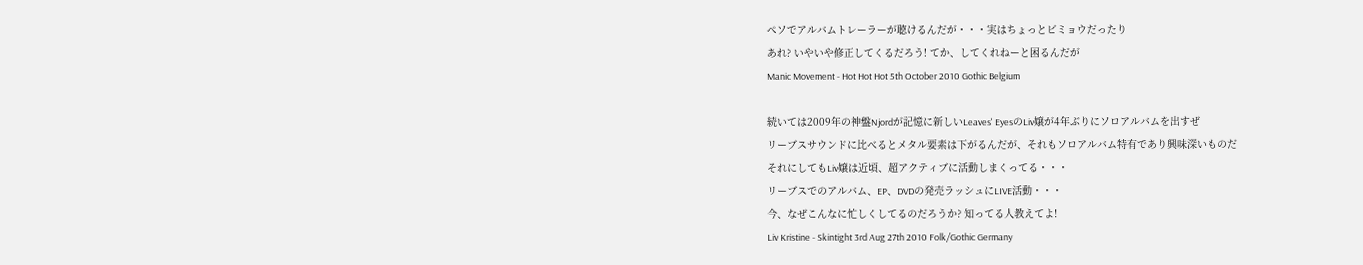ペソでアルバムトレーラーが聴けるんだが・・・実はちょっとビミョウだったり
あれ? いやいや修正してくるだろう! てか、してくれねーと困るんだが
Manic Movement - Hot Hot Hot 5th October 2010 Gothic Belgium

続いては2009年の神盤Njordが記憶に新しいLeaves' EyesのLiv嬢が4年ぶりにソロアルバムを出すぜ
リーブスサウンドに比べるとメタル要素は下がるんだが、それもソロアルバム特有であり興味深いものだ
それにしてもLiv嬢は近頃、超アクティブに活動しまくってる・・・
リーブスでのアルバム、EP、DVDの発売ラッシュにLIVE活動・・・
今、なぜこんなに忙しくしてるのだろうか? 知ってる人教えてよ!
Liv Kristine - Skintight 3rd Aug 27th 2010 Folk/Gothic Germany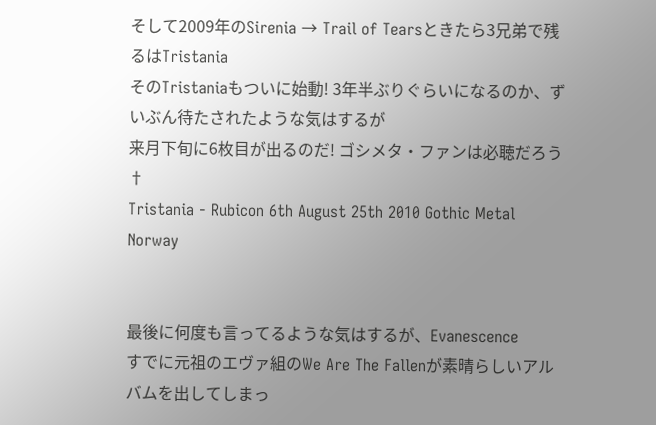そして2009年のSirenia → Trail of Tearsときたら3兄弟で残るはTristania
そのTristaniaもついに始動! 3年半ぶりぐらいになるのか、ずいぶん待たされたような気はするが
来月下旬に6枚目が出るのだ! ゴシメタ・ファンは必聴だろう †
Tristania - Rubicon 6th August 25th 2010 Gothic Metal Norway


最後に何度も言ってるような気はするが、Evanescence
すでに元祖のエヴァ組のWe Are The Fallenが素晴らしいアルバムを出してしまっ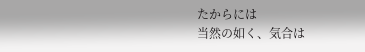たからには
当然の如く、気合は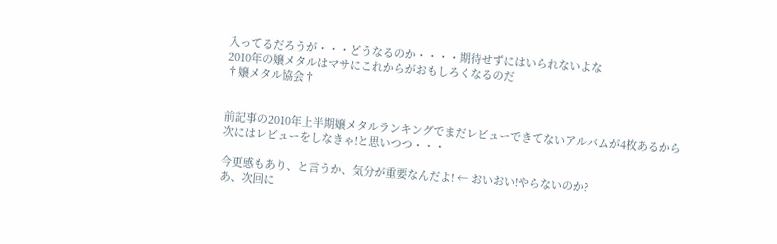入ってるだろうが・・・どうなるのか・・・・期待せずにはいられないよな
2010年の嬢メタルはマサにこれからがおもしろくなるのだ
†嬢メタル協会†


前記事の2010年上半期嬢メタルランキングでまだレビューできてないアルバムが4枚あるから
次にはレビューをしなきゃ!と思いつつ・・・

今更感もあり、と言うか、気分が重要なんだよ! ← おいおい!やらないのか?
あ、次回に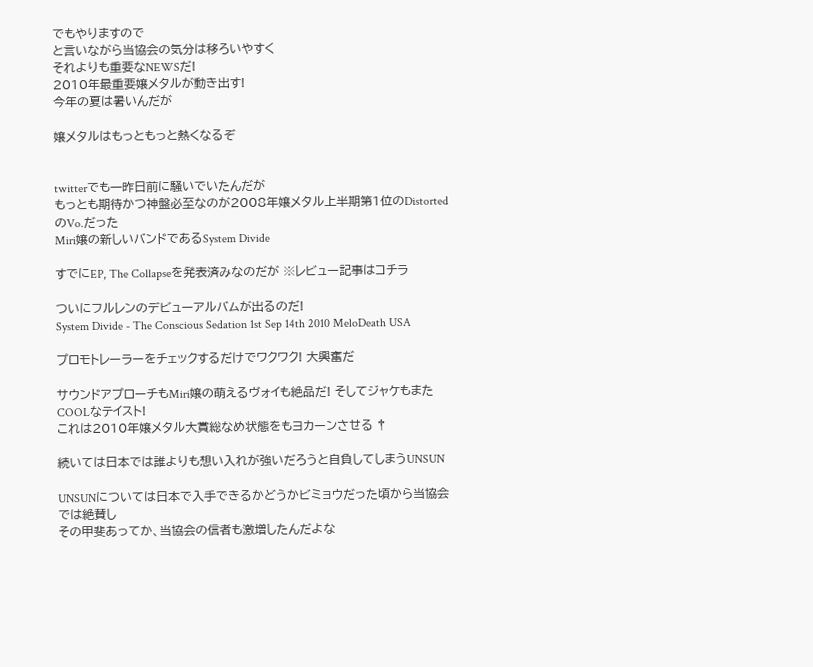でもやりますので
と言いながら当協会の気分は移ろいやすく
それよりも重要なNEWSだ!
2010年最重要嬢メタルが動き出す!
今年の夏は暑いんだが

嬢メタルはもっともっと熱くなるぞ


twitterでも一昨日前に騒いでいたんだが
もっとも期待かつ神盤必至なのが2008年嬢メタル上半期第1位のDistortedのVo.だった
Miri嬢の新しいバンドであるSystem Divide

すでにEP, The Collapseを発表済みなのだが ※レビュー記事はコチラ

ついにフルレンのデビューアルバムが出るのだ!
System Divide - The Conscious Sedation 1st Sep 14th 2010 MeloDeath USA

プロモトレーラーをチェックするだけでワクワク! 大興奮だ

サウンドアプローチもMiri嬢の萌えるヴォイも絶品だ! そしてジャケもまたCOOLなテイスト!
これは2010年嬢メタル大賞総なめ状態をもヨカーンさせる †

続いては日本では誰よりも想い入れが強いだろうと自負してしまうUNSUN

UNSUNについては日本で入手できるかどうかビミョウだった頃から当協会では絶賛し
その甲斐あってか、当協会の信者も激増したんだよな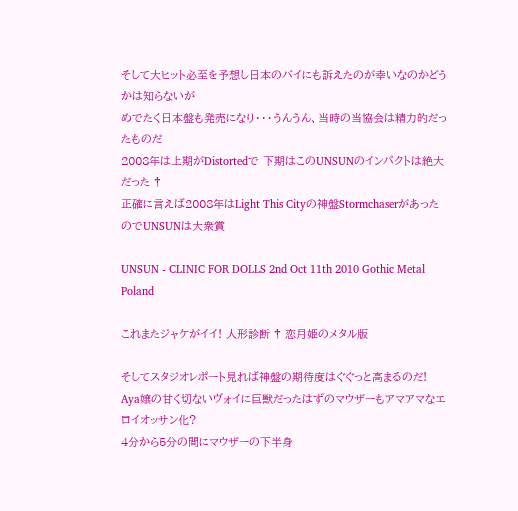そして大ヒット必至を予想し日本のバイにも訴えたのが幸いなのかどうかは知らないが
めでたく日本盤も発売になり・・・うんうん、当時の当協会は精力的だったものだ
2008年は上期がDistortedで 下期はこのUNSUNのインパクトは絶大だった †
正確に言えば2008年はLight This Cityの神盤StormchaserがあったのでUNSUNは大衆賞

UNSUN - CLINIC FOR DOLLS 2nd Oct 11th 2010 Gothic Metal Poland

これまたジャケがイイ! 人形診断 † 恋月姫のメタル版

そしてスタジオレポート見れば神盤の期待度はぐぐっと高まるのだ!
Aya嬢の甘く切ないヴォイに巨獣だったはずのマウザーもアマアマなエロイオッサン化?
4分から5分の間にマウザーの下半身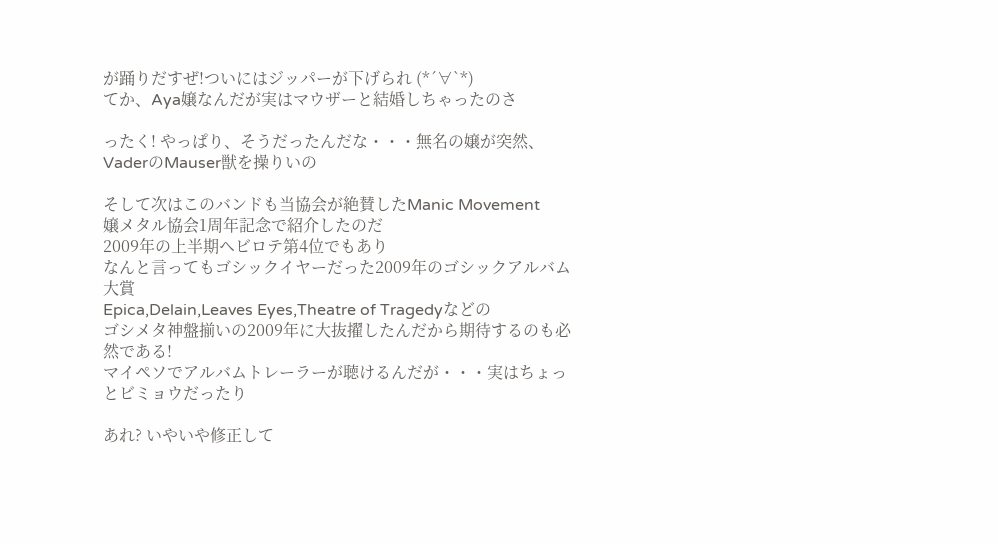が踊りだすぜ!ついにはジッパーが下げられ (*´∀`*)
てか、Aya嬢なんだが実はマウザーと結婚しちゃったのさ

ったく! やっぱり、そうだったんだな・・・無名の嬢が突然、VaderのMauser獣を操りいの

そして次はこのバンドも当協会が絶賛したManic Movement
嬢メタル協会1周年記念で紹介したのだ
2009年の上半期ヘビロテ第4位でもあり
なんと言ってもゴシックイヤーだった2009年のゴシックアルバム大賞
Epica,Delain,Leaves Eyes,Theatre of Tragedyなどの
ゴシメタ神盤揃いの2009年に大抜擢したんだから期待するのも必然である!
マイペソでアルバムトレーラーが聴けるんだが・・・実はちょっとビミョウだったり

あれ? いやいや修正して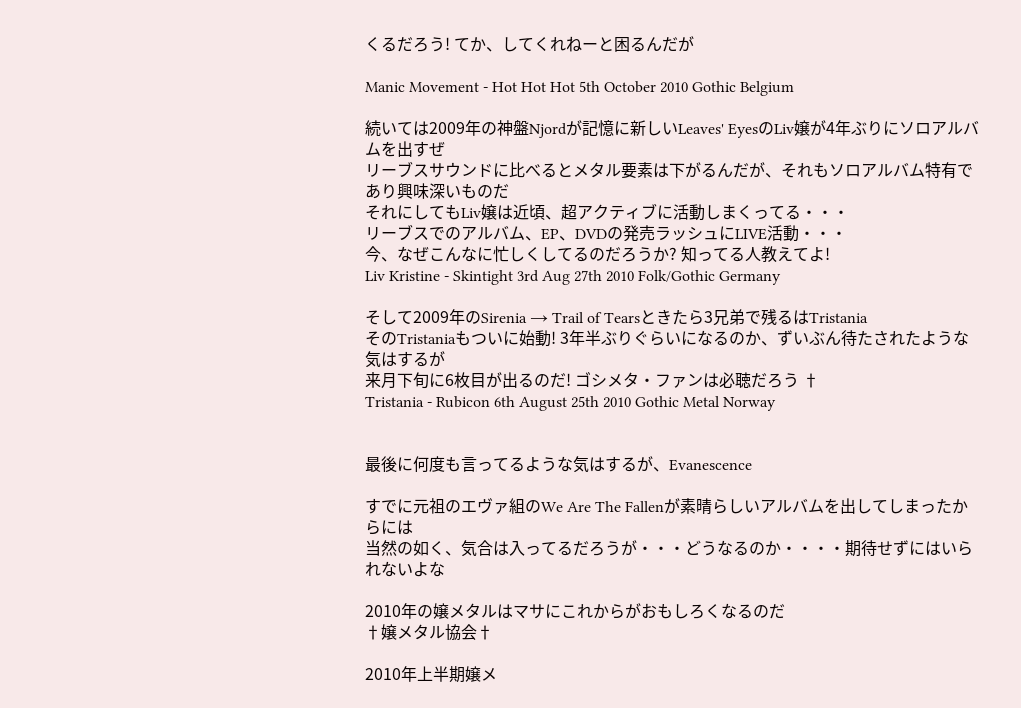くるだろう! てか、してくれねーと困るんだが

Manic Movement - Hot Hot Hot 5th October 2010 Gothic Belgium

続いては2009年の神盤Njordが記憶に新しいLeaves' EyesのLiv嬢が4年ぶりにソロアルバムを出すぜ
リーブスサウンドに比べるとメタル要素は下がるんだが、それもソロアルバム特有であり興味深いものだ
それにしてもLiv嬢は近頃、超アクティブに活動しまくってる・・・
リーブスでのアルバム、EP、DVDの発売ラッシュにLIVE活動・・・
今、なぜこんなに忙しくしてるのだろうか? 知ってる人教えてよ!
Liv Kristine - Skintight 3rd Aug 27th 2010 Folk/Gothic Germany

そして2009年のSirenia → Trail of Tearsときたら3兄弟で残るはTristania
そのTristaniaもついに始動! 3年半ぶりぐらいになるのか、ずいぶん待たされたような気はするが
来月下旬に6枚目が出るのだ! ゴシメタ・ファンは必聴だろう †
Tristania - Rubicon 6th August 25th 2010 Gothic Metal Norway


最後に何度も言ってるような気はするが、Evanescence

すでに元祖のエヴァ組のWe Are The Fallenが素晴らしいアルバムを出してしまったからには
当然の如く、気合は入ってるだろうが・・・どうなるのか・・・・期待せずにはいられないよな

2010年の嬢メタルはマサにこれからがおもしろくなるのだ
†嬢メタル協会†

2010年上半期嬢メ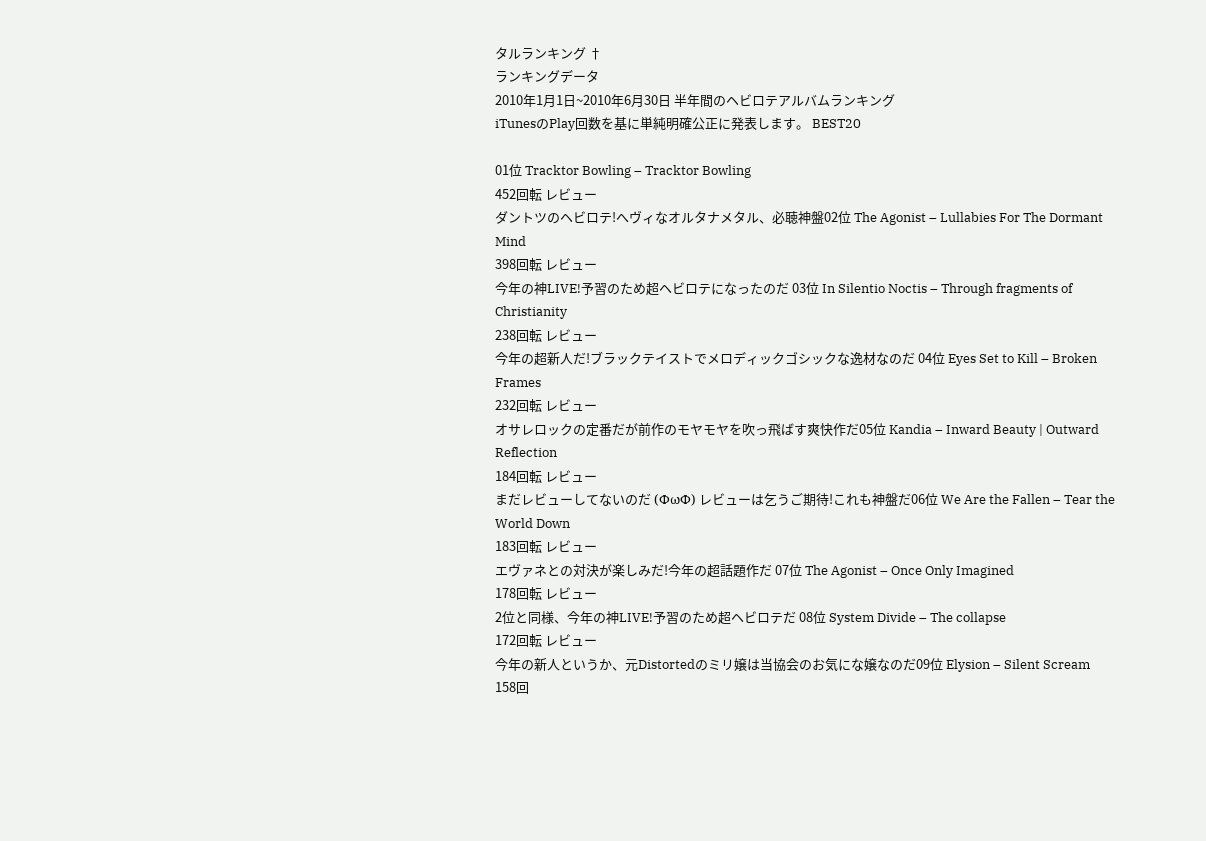タルランキング †
ランキングデータ
2010年1月1日~2010年6月30日 半年間のヘビロテアルバムランキング
iTunesのPlay回数を基に単純明確公正に発表します。 BEST20

01位 Tracktor Bowling – Tracktor Bowling
452回転 レビュー
ダントツのヘビロテ!へヴィなオルタナメタル、必聴神盤02位 The Agonist – Lullabies For The Dormant Mind
398回転 レビュー
今年の神LIVE!予習のため超ヘビロテになったのだ 03位 In Silentio Noctis – Through fragments of Christianity
238回転 レビュー
今年の超新人だ!ブラックテイストでメロディックゴシックな逸材なのだ 04位 Eyes Set to Kill – Broken Frames
232回転 レビュー
オサレロックの定番だが前作のモヤモヤを吹っ飛ばす爽快作だ05位 Kandia – Inward Beauty | Outward Reflection
184回転 レビュー
まだレビューしてないのだ (ΦωΦ) レビューは乞うご期待!これも神盤だ06位 We Are the Fallen – Tear the World Down
183回転 レビュー
エヴァネとの対決が楽しみだ!今年の超話題作だ 07位 The Agonist – Once Only Imagined
178回転 レビュー
2位と同様、今年の神LIVE!予習のため超ヘビロテだ 08位 System Divide – The collapse
172回転 レビュー
今年の新人というか、元Distortedのミリ嬢は当協会のお気にな嬢なのだ09位 Elysion – Silent Scream
158回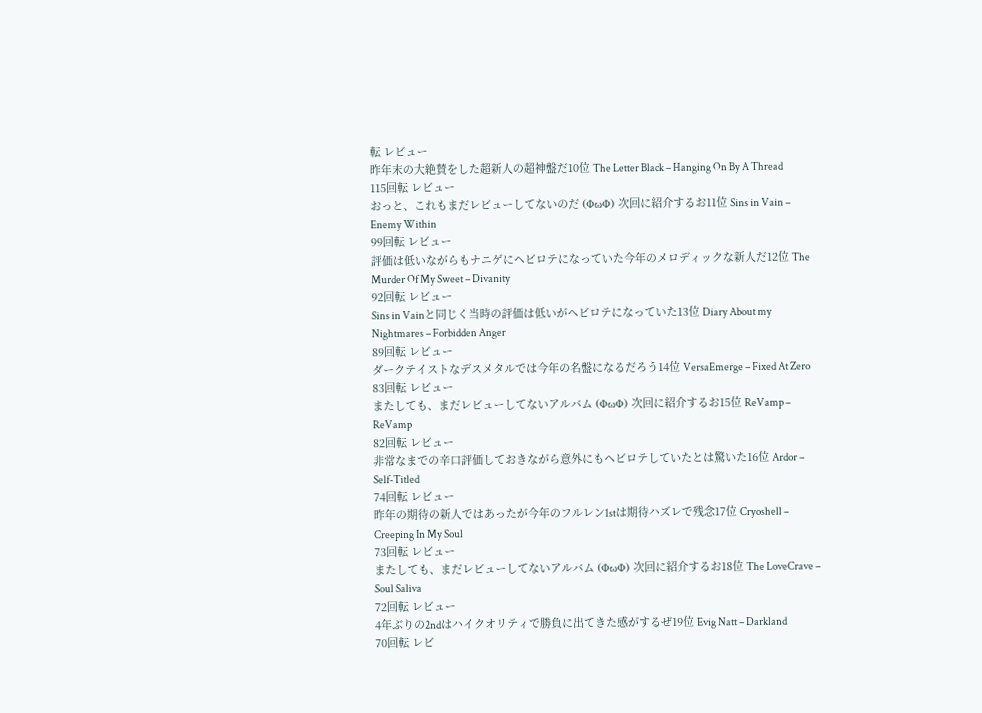転 レビュー
昨年末の大絶賛をした超新人の超神盤だ10位 The Letter Black – Hanging On By A Thread
115回転 レビュー
おっと、これもまだレビューしてないのだ (ΦωΦ) 次回に紹介するお11位 Sins in Vain – Enemy Within
99回転 レビュー
評価は低いながらもナニゲにヘビロテになっていた今年のメロディックな新人だ12位 The Murder Of My Sweet – Divanity
92回転 レビュー
Sins in Vainと同じく当時の評価は低いがヘビロテになっていた13位 Diary About my Nightmares – Forbidden Anger
89回転 レビュー
ダークテイストなデスメタルでは今年の名盤になるだろう14位 VersaEmerge – Fixed At Zero
83回転 レビュー
またしても、まだレビューしてないアルバム (ΦωΦ) 次回に紹介するお15位 ReVamp – ReVamp
82回転 レビュー
非常なまでの辛口評価しておきながら意外にもヘビロテしていたとは驚いた16位 Ardor – Self-Titled
74回転 レビュー
昨年の期待の新人ではあったが今年のフルレン1stは期待ハズレで残念17位 Cryoshell – Creeping In My Soul
73回転 レビュー
またしても、まだレビューしてないアルバム (ΦωΦ) 次回に紹介するお18位 The LoveCrave – Soul Saliva
72回転 レビュー
4年ぶりの2ndはハイクオリティで勝負に出てきた感がするぜ19位 Evig Natt – Darkland
70回転 レビ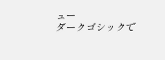ュー
ダークゴシックで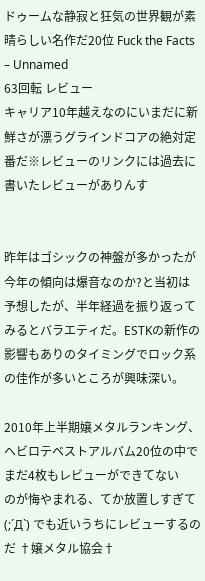ドゥームな静寂と狂気の世界観が素晴らしい名作だ20位 Fuck the Facts – Unnamed
63回転 レビュー
キャリア10年越えなのにいまだに新鮮さが漂うグラインドコアの絶対定番だ※レビューのリンクには過去に書いたレビューがありんす


昨年はゴシックの神盤が多かったが今年の傾向は爆音なのか?と当初は予想したが、半年経過を振り返って
みるとバラエティだ。ESTKの新作の影響もありのタイミングでロック系の佳作が多いところが興味深い。

2010年上半期嬢メタルランキング、ヘビロテベストアルバム20位の中でまだ4枚もレビューができてない
のが悔やまれる、てか放置しすぎて (;´Д`) でも近いうちにレビューするのだ †嬢メタル協会†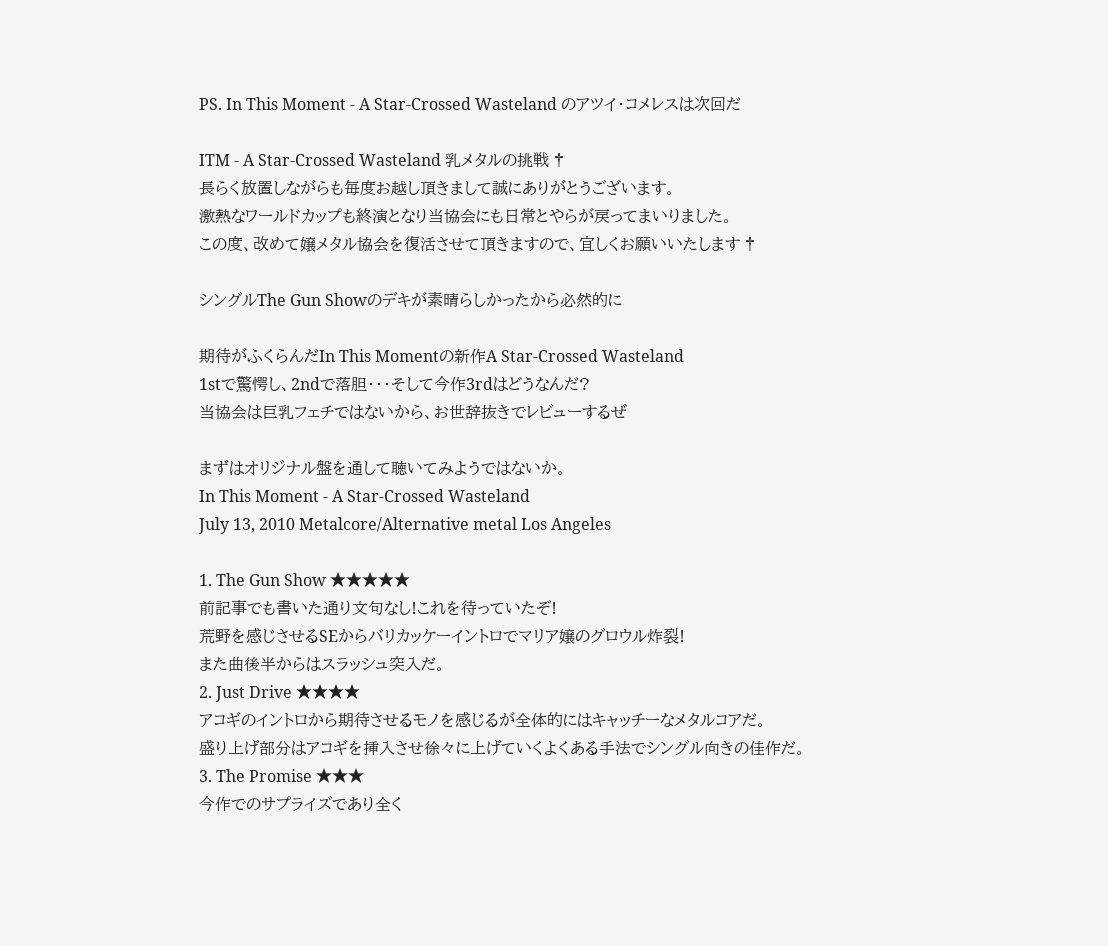PS. In This Moment - A Star-Crossed Wasteland のアツイ・コメレスは次回だ

ITM - A Star-Crossed Wasteland 乳メタルの挑戦 †
長らく放置しながらも毎度お越し頂きまして誠にありがとうございます。
激熱なワールドカップも終演となり当協会にも日常とやらが戻ってまいりました。
この度、改めて嬢メタル協会を復活させて頂きますので、宜しくお願いいたします †

シングルThe Gun Showのデキが素晴らしかったから必然的に

期待がふくらんだIn This Momentの新作A Star-Crossed Wasteland
1stで驚愕し、2ndで落胆・・・そして今作3rdはどうなんだ?
当協会は巨乳フェチではないから、お世辞抜きでレビューするぜ

まずはオリジナル盤を通して聴いてみようではないか。
In This Moment - A Star-Crossed Wasteland
July 13, 2010 Metalcore/Alternative metal Los Angeles

1. The Gun Show ★★★★★
前記事でも書いた通り文句なし!これを待っていたぞ!
荒野を感じさせるSEからバリカッケーイントロでマリア嬢のグロウル炸裂!
また曲後半からはスラッシュ突入だ。
2. Just Drive ★★★★
アコギのイントロから期待させるモノを感じるが全体的にはキャッチーなメタルコアだ。
盛り上げ部分はアコギを挿入させ徐々に上げていくよくある手法でシングル向きの佳作だ。
3. The Promise ★★★
今作でのサプライズであり全く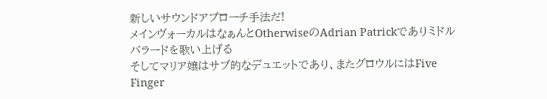新しいサウンドアプローチ手法だ!
メインヴォーカルはなぁんとOtherwiseのAdrian Patrickでありミドルバラードを歌い上げる
そしてマリア嬢はサブ的なデュエットであり、またグロウルにはFive Finger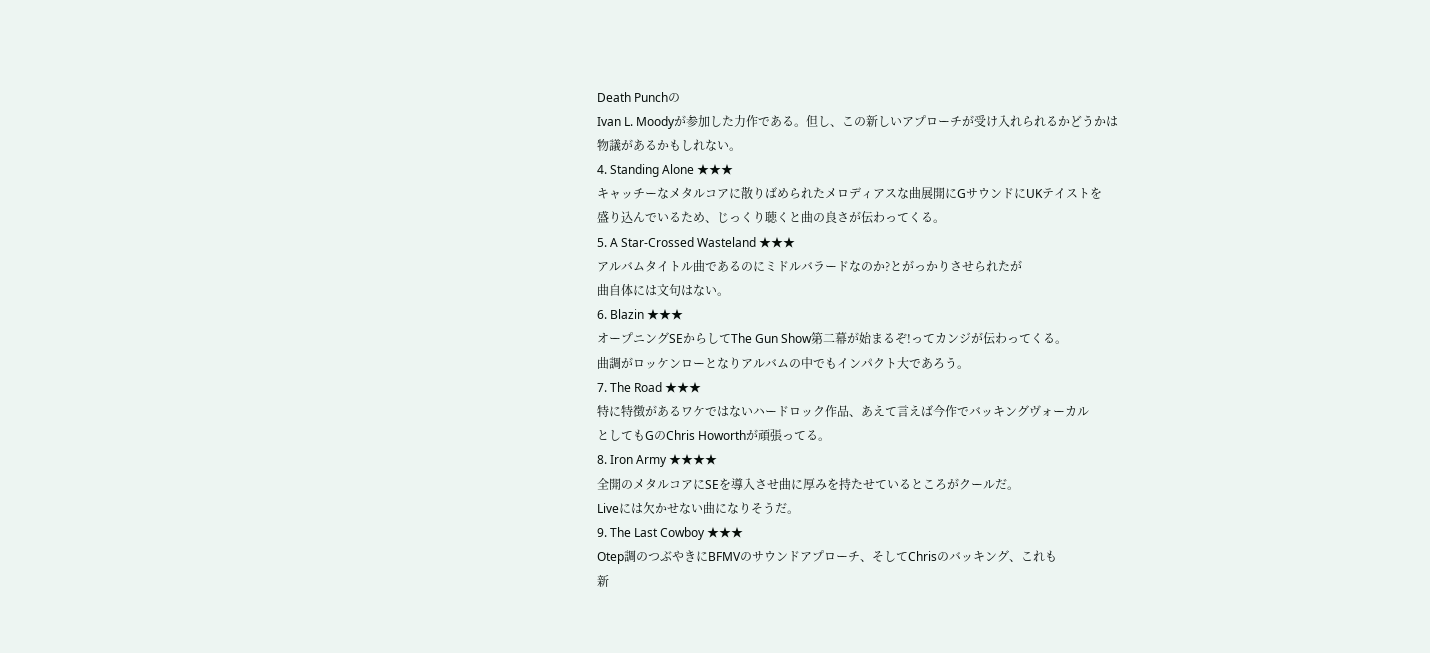Death Punchの
Ivan L. Moodyが参加した力作である。但し、この新しいアプローチが受け入れられるかどうかは
物議があるかもしれない。
4. Standing Alone ★★★
キャッチーなメタルコアに散りばめられたメロディアスな曲展開にGサウンドにUKテイストを
盛り込んでいるため、じっくり聴くと曲の良さが伝わってくる。
5. A Star-Crossed Wasteland ★★★
アルバムタイトル曲であるのにミドルバラードなのか?とがっかりさせられたが
曲自体には文句はない。
6. Blazin ★★★
オープニングSEからしてThe Gun Show第二幕が始まるぞ!ってカンジが伝わってくる。
曲調がロッケンローとなりアルバムの中でもインパクト大であろう。
7. The Road ★★★
特に特徴があるワケではないハードロック作品、あえて言えば今作でバッキングヴォーカル
としてもGのChris Howorthが頑張ってる。
8. Iron Army ★★★★
全開のメタルコアにSEを導入させ曲に厚みを持たせているところがクールだ。
Liveには欠かせない曲になりそうだ。
9. The Last Cowboy ★★★
Otep調のつぶやきにBFMVのサウンドアプローチ、そしてChrisのバッキング、これも
新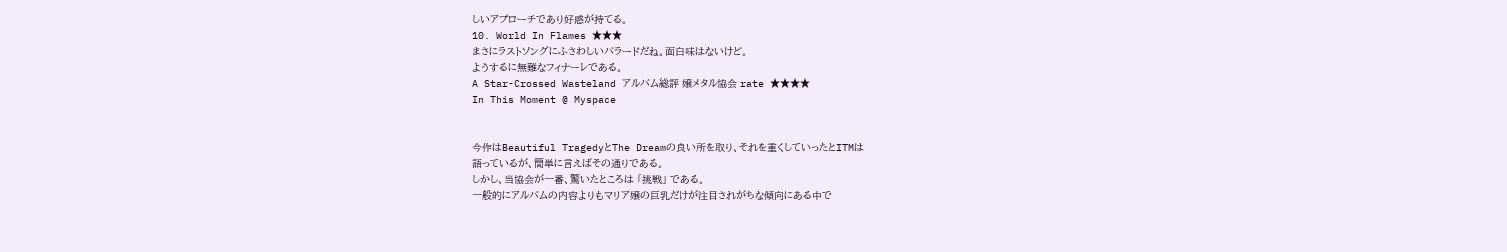しいアプローチであり好感が持てる。
10. World In Flames ★★★
まさにラストソングにふさわしいバラードだね。面白味はないけど。
ようするに無難なフィナーレである。
A Star-Crossed Wasteland アルバム総評 嬢メタル協会 rate ★★★★
In This Moment @ Myspace


今作はBeautiful TragedyとThe Dreamの良い所を取り、それを重くしていったとITMは
語っているが、簡単に言えばその通りである。
しかし、当協会が一番、驚いたところは 「挑戦」 である。
一般的にアルバムの内容よりもマリア嬢の巨乳だけが注目されがちな傾向にある中で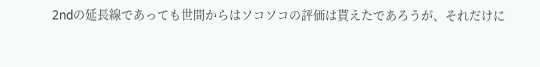2ndの延長線であっても世間からはソコソコの評価は貰えたであろうが、それだけに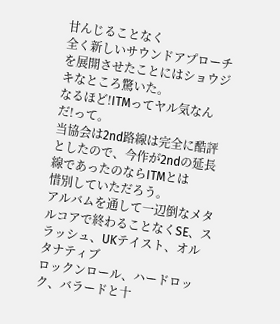甘んじることなく
全く新しいサウンドアプローチを展開させたことにはショウジキなところ驚いた。
なるほど!ITMってヤル気なんだ!って。
当協会は2nd路線は完全に酷評としたので、今作が2ndの延長線であったのならITMとは
惜別していただろう。
アルバムを通して一辺倒なメタルコアで終わることなくSE、スラッシュ、UKテイスト、オルタナティブ
ロックンロール、ハードロック、バラードと十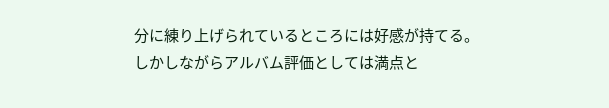分に練り上げられているところには好感が持てる。
しかしながらアルバム評価としては満点と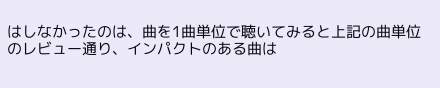はしなかったのは、曲を1曲単位で聴いてみると上記の曲単位
のレビュー通り、インパクトのある曲は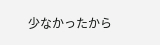少なかったから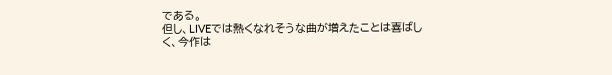である。
但し、LIVEでは熱くなれそうな曲が増えたことは喜ばしく、今作は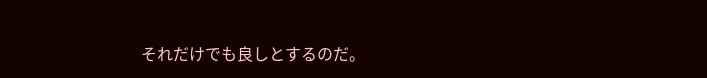それだけでも良しとするのだ。